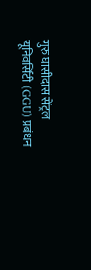गुरु घासीदास सेंट्रल यूनिवर्सिटी (GGU) प्रबंधन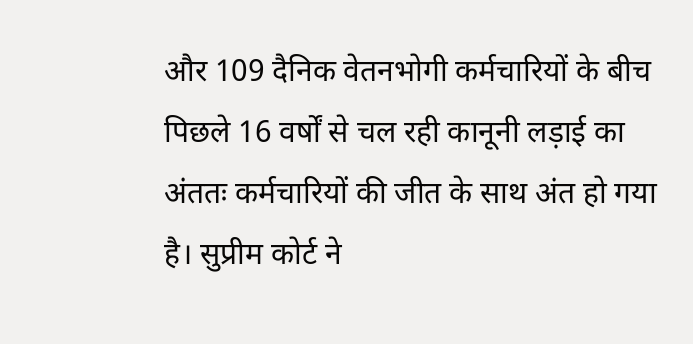और 109 दैनिक वेतनभोगी कर्मचारियों के बीच पिछले 16 वर्षों से चल रही कानूनी लड़ाई का अंततः कर्मचारियों की जीत के साथ अंत हो गया है। सुप्रीम कोर्ट ने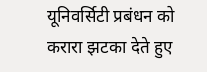यूनिवर्सिटी प्रबंधन को करारा झटका देते हुए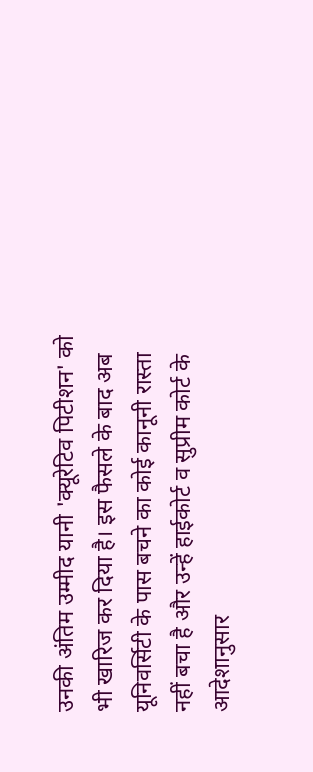उनकी अंतिम उम्मीद यानी 'क्यूरेटिव पिटीशन' को भी खारिज कर दिया है। इस फैसले के बाद अब यूनिवर्सिटी के पास बचने का कोई कानूनी रास्ता नहीं बचा है और उन्हें हाईकोर्ट व सुप्रीम कोर्ट के आदेशानुसार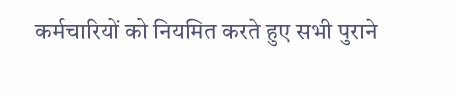कर्मचारियों को नियमित करते हुए सभी पुराने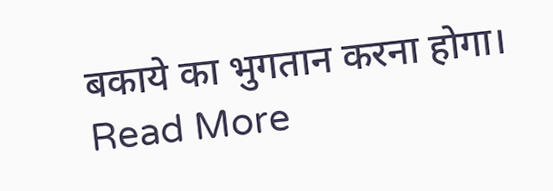बकाये का भुगतान करना होगा। Read More